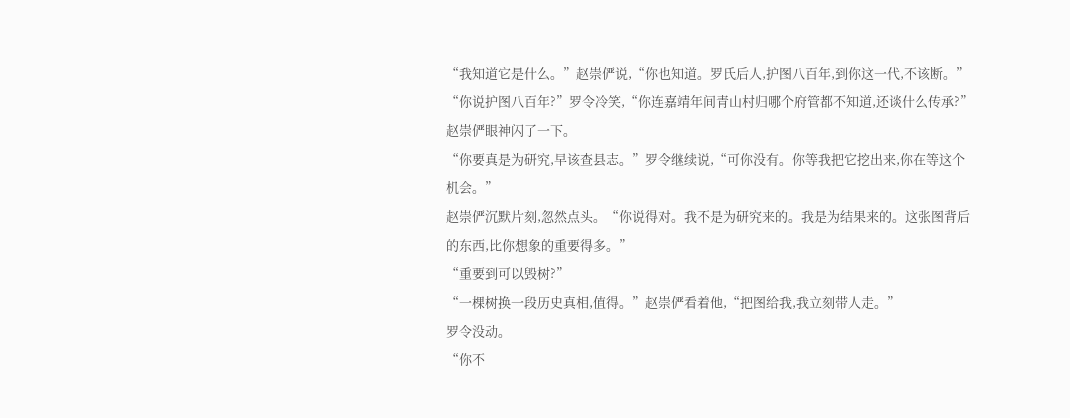“我知道它是什么。”赵崇俨说,“你也知道。罗氏后人,护图八百年,到你这一代,不该断。”
“你说护图八百年?”罗令冷笑,“你连嘉靖年间青山村归哪个府管都不知道,还谈什么传承?”
赵崇俨眼神闪了一下。
“你要真是为研究,早该查县志。”罗令继续说,“可你没有。你等我把它挖出来,你在等这个机会。”
赵崇俨沉默片刻,忽然点头。“你说得对。我不是为研究来的。我是为结果来的。这张图背后的东西,比你想象的重要得多。”
“重要到可以毁树?”
“一棵树换一段历史真相,值得。”赵崇俨看着他,“把图给我,我立刻带人走。”
罗令没动。
“你不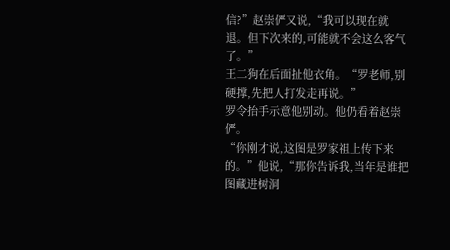信?”赵崇俨又说,“我可以现在就退。但下次来的,可能就不会这么客气了。”
王二狗在后面扯他衣角。“罗老师,别硬撑,先把人打发走再说。”
罗令抬手示意他别动。他仍看着赵崇俨。
“你刚才说,这图是罗家祖上传下来的。”他说,“那你告诉我,当年是谁把图藏进树洞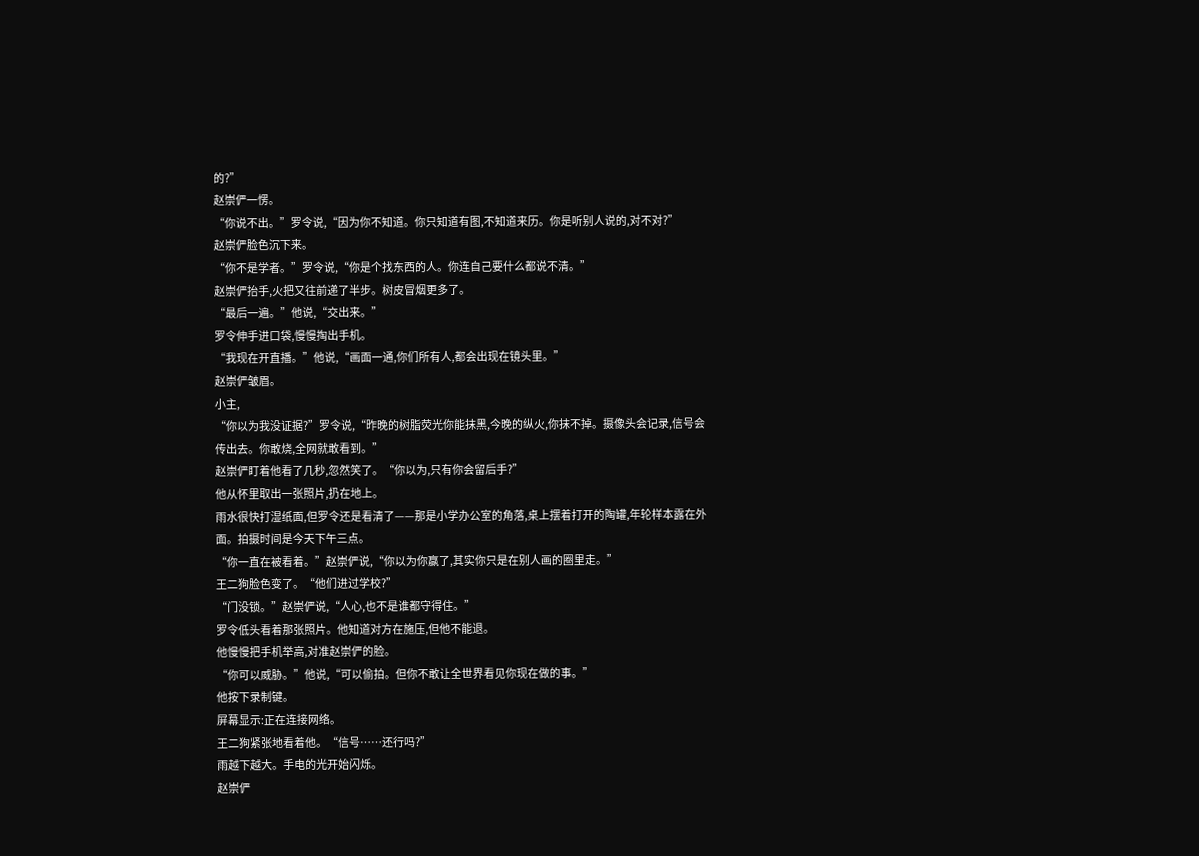的?”
赵崇俨一愣。
“你说不出。”罗令说,“因为你不知道。你只知道有图,不知道来历。你是听别人说的,对不对?”
赵崇俨脸色沉下来。
“你不是学者。”罗令说,“你是个找东西的人。你连自己要什么都说不清。”
赵崇俨抬手,火把又往前递了半步。树皮冒烟更多了。
“最后一遍。”他说,“交出来。”
罗令伸手进口袋,慢慢掏出手机。
“我现在开直播。”他说,“画面一通,你们所有人,都会出现在镜头里。”
赵崇俨皱眉。
小主,
“你以为我没证据?”罗令说,“昨晚的树脂荧光你能抹黑,今晚的纵火,你抹不掉。摄像头会记录,信号会传出去。你敢烧,全网就敢看到。”
赵崇俨盯着他看了几秒,忽然笑了。“你以为,只有你会留后手?”
他从怀里取出一张照片,扔在地上。
雨水很快打湿纸面,但罗令还是看清了——那是小学办公室的角落,桌上摆着打开的陶罐,年轮样本露在外面。拍摄时间是今天下午三点。
“你一直在被看着。”赵崇俨说,“你以为你赢了,其实你只是在别人画的圈里走。”
王二狗脸色变了。“他们进过学校?”
“门没锁。”赵崇俨说,“人心,也不是谁都守得住。”
罗令低头看着那张照片。他知道对方在施压,但他不能退。
他慢慢把手机举高,对准赵崇俨的脸。
“你可以威胁。”他说,“可以偷拍。但你不敢让全世界看见你现在做的事。”
他按下录制键。
屏幕显示:正在连接网络。
王二狗紧张地看着他。“信号……还行吗?”
雨越下越大。手电的光开始闪烁。
赵崇俨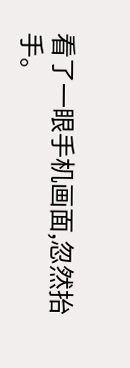看了一眼手机画面,忽然抬手。